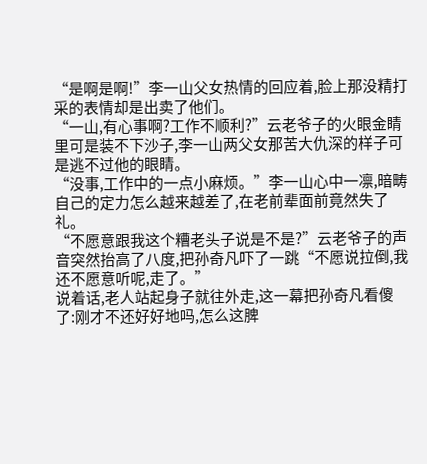“是啊是啊!”李一山父女热情的回应着,脸上那没精打采的表情却是出卖了他们。
“一山,有心事啊?工作不顺利?”云老爷子的火眼金睛里可是装不下沙子,李一山两父女那苦大仇深的样子可是逃不过他的眼睛。
“没事,工作中的一点小麻烦。”李一山心中一凛,暗畴自己的定力怎么越来越差了,在老前辈面前竟然失了礼。
“不愿意跟我这个糟老头子说是不是?”云老爷子的声音突然抬高了八度,把孙奇凡吓了一跳“不愿说拉倒,我还不愿意听呢,走了。”
说着话,老人站起身子就往外走,这一幕把孙奇凡看傻了:刚才不还好好地吗,怎么这脾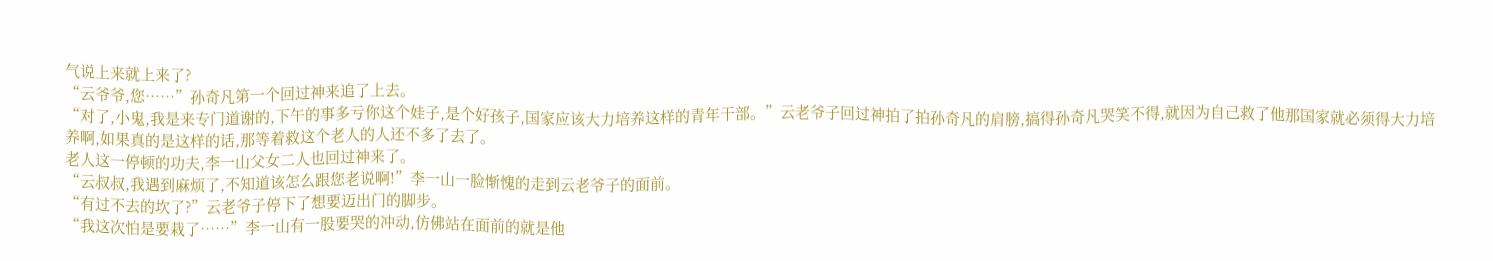气说上来就上来了?
“云爷爷,您……”孙奇凡第一个回过神来追了上去。
“对了,小鬼,我是来专门道谢的,下午的事多亏你这个娃子,是个好孩子,国家应该大力培养这样的青年干部。”云老爷子回过神拍了拍孙奇凡的肩膀,搞得孙奇凡哭笑不得,就因为自己救了他那国家就必须得大力培养啊,如果真的是这样的话,那等着救这个老人的人还不多了去了。
老人这一停顿的功夫,李一山父女二人也回过神来了。
“云叔叔,我遇到麻烦了,不知道该怎么跟您老说啊!”李一山一脸惭愧的走到云老爷子的面前。
“有过不去的坎了?”云老爷子停下了想要迈出门的脚步。
“我这次怕是要栽了……”李一山有一股要哭的冲动,仿佛站在面前的就是他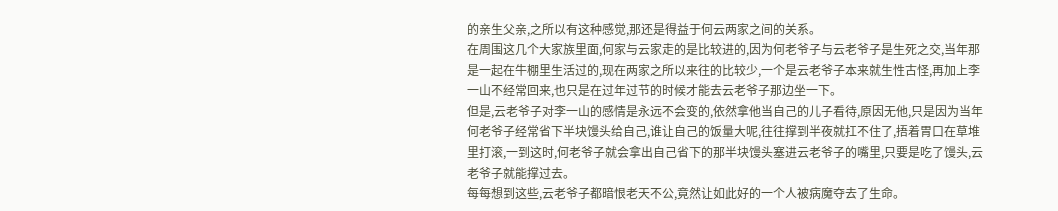的亲生父亲,之所以有这种感觉,那还是得益于何云两家之间的关系。
在周围这几个大家族里面,何家与云家走的是比较进的,因为何老爷子与云老爷子是生死之交,当年那是一起在牛棚里生活过的,现在两家之所以来往的比较少,一个是云老爷子本来就生性古怪,再加上李一山不经常回来,也只是在过年过节的时候才能去云老爷子那边坐一下。
但是,云老爷子对李一山的感情是永远不会变的,依然拿他当自己的儿子看待,原因无他,只是因为当年何老爷子经常省下半块馒头给自己,谁让自己的饭量大呢,往往撑到半夜就扛不住了,捂着胃口在草堆里打滚,一到这时,何老爷子就会拿出自己省下的那半块馒头塞进云老爷子的嘴里,只要是吃了馒头,云老爷子就能撑过去。
每每想到这些,云老爷子都暗恨老天不公,竟然让如此好的一个人被病魔夺去了生命。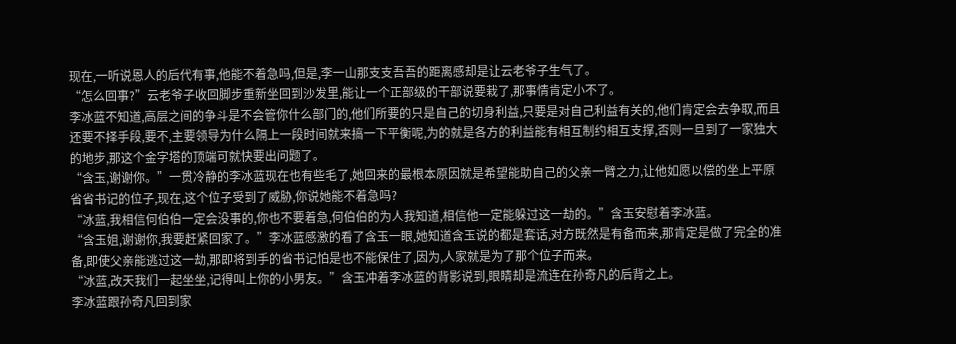现在,一听说恩人的后代有事,他能不着急吗,但是,李一山那支支吾吾的距离感却是让云老爷子生气了。
“怎么回事?”云老爷子收回脚步重新坐回到沙发里,能让一个正部级的干部说要栽了,那事情肯定小不了。
李冰蓝不知道,高层之间的争斗是不会管你什么部门的,他们所要的只是自己的切身利益,只要是对自己利益有关的,他们肯定会去争取,而且还要不择手段,要不,主要领导为什么隔上一段时间就来搞一下平衡呢,为的就是各方的利益能有相互制约相互支撑,否则一旦到了一家独大的地步,那这个金字塔的顶端可就快要出问题了。
“含玉,谢谢你。”一贯冷静的李冰蓝现在也有些毛了,她回来的最根本原因就是希望能助自己的父亲一臂之力,让他如愿以偿的坐上平原省省书记的位子,现在,这个位子受到了威胁,你说她能不着急吗?
“冰蓝,我相信何伯伯一定会没事的,你也不要着急,何伯伯的为人我知道,相信他一定能躲过这一劫的。”含玉安慰着李冰蓝。
“含玉姐,谢谢你,我要赶紧回家了。”李冰蓝感激的看了含玉一眼,她知道含玉说的都是套话,对方既然是有备而来,那肯定是做了完全的准备,即使父亲能逃过这一劫,那即将到手的省书记怕是也不能保住了,因为,人家就是为了那个位子而来。
“冰蓝,改天我们一起坐坐,记得叫上你的小男友。”含玉冲着李冰蓝的背影说到,眼睛却是流连在孙奇凡的后背之上。
李冰蓝跟孙奇凡回到家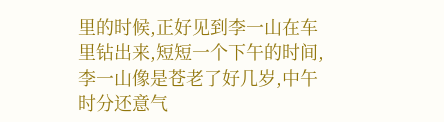里的时候,正好见到李一山在车里钻出来,短短一个下午的时间,李一山像是苍老了好几岁,中午时分还意气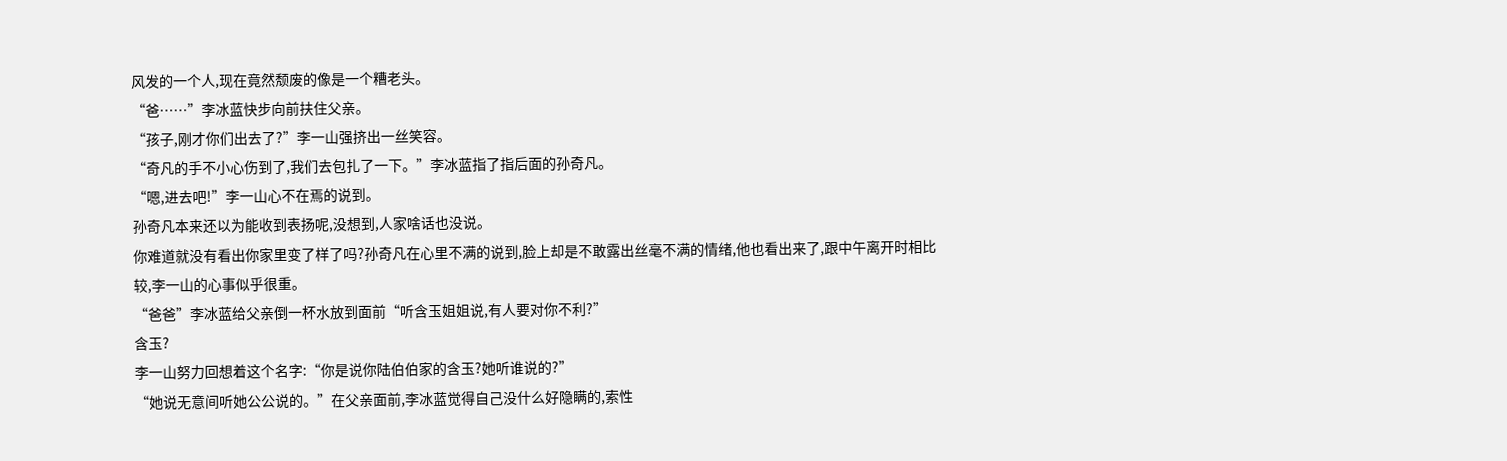风发的一个人,现在竟然颓废的像是一个糟老头。
“爸……”李冰蓝快步向前扶住父亲。
“孩子,刚才你们出去了?”李一山强挤出一丝笑容。
“奇凡的手不小心伤到了,我们去包扎了一下。”李冰蓝指了指后面的孙奇凡。
“嗯,进去吧!”李一山心不在焉的说到。
孙奇凡本来还以为能收到表扬呢,没想到,人家啥话也没说。
你难道就没有看出你家里变了样了吗?孙奇凡在心里不满的说到,脸上却是不敢露出丝毫不满的情绪,他也看出来了,跟中午离开时相比较,李一山的心事似乎很重。
“爸爸”李冰蓝给父亲倒一杯水放到面前“听含玉姐姐说,有人要对你不利?”
含玉?
李一山努力回想着这个名字:“你是说你陆伯伯家的含玉?她听谁说的?”
“她说无意间听她公公说的。”在父亲面前,李冰蓝觉得自己没什么好隐瞒的,索性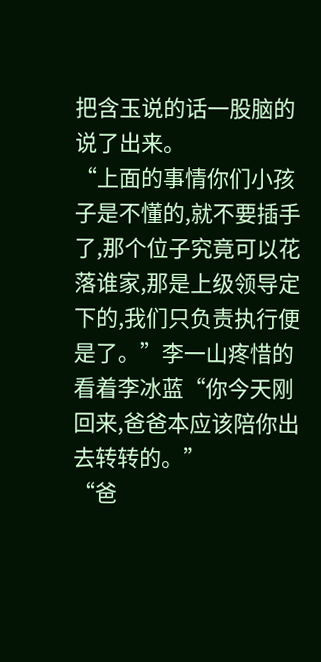把含玉说的话一股脑的说了出来。
“上面的事情你们小孩子是不懂的,就不要插手了,那个位子究竟可以花落谁家,那是上级领导定下的,我们只负责执行便是了。”李一山疼惜的看着李冰蓝“你今天刚回来,爸爸本应该陪你出去转转的。”
“爸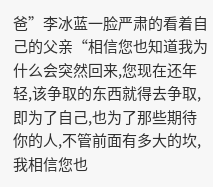爸”李冰蓝一脸严肃的看着自己的父亲“相信您也知道我为什么会突然回来,您现在还年轻,该争取的东西就得去争取,即为了自己,也为了那些期待你的人,不管前面有多大的坎,我相信您也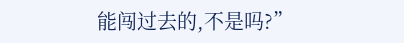能闯过去的,不是吗?”